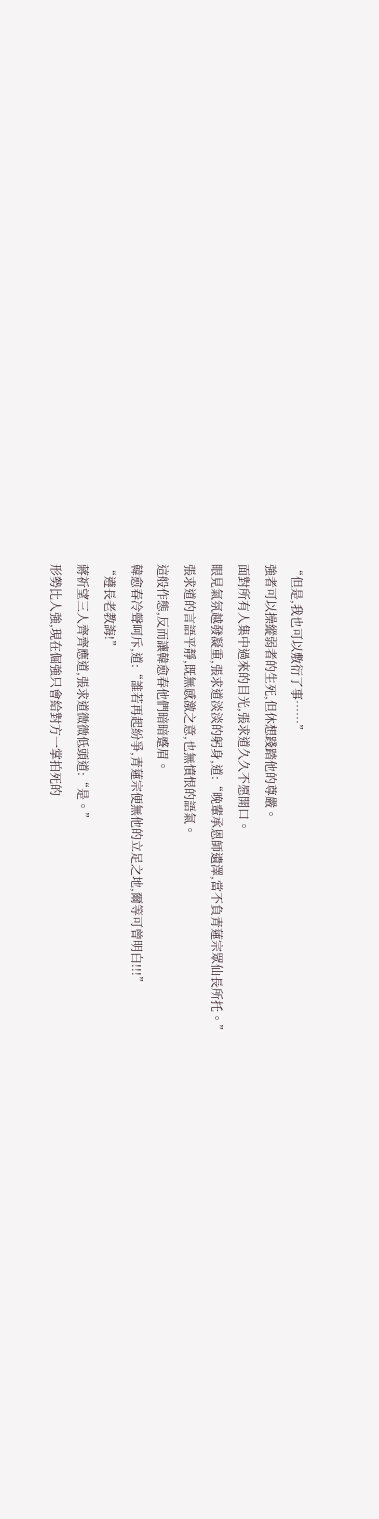“但是,我也可以敷衍了事……”
強者可以操縱弱者的生死,但休想踐踏他的尊嚴。
面對所有人集中過來的目光,張求道久久不愿開口。
眼見氣氛越發凝重,張求道淡淡的躬身,道:“晚輩承恩師遺澤,當不負青蓮宗眾仙長所托。”
張求道的言語平靜,既無感激之意,也無憤恨的語氣。
這般作態,反而讓韓愈春他們暗暗蹙眉。
韓愈春冷聲呵斥,道:“誰若再起紛爭,青蓮宗便無他的立足之地,爾等可曾明白!!!”
“遵長老教誨!”
蔣祈望三人齊齊應道,張求道微微低頭道:“是。”
形勢比人強,現在倔強只會給對方一掌拍死的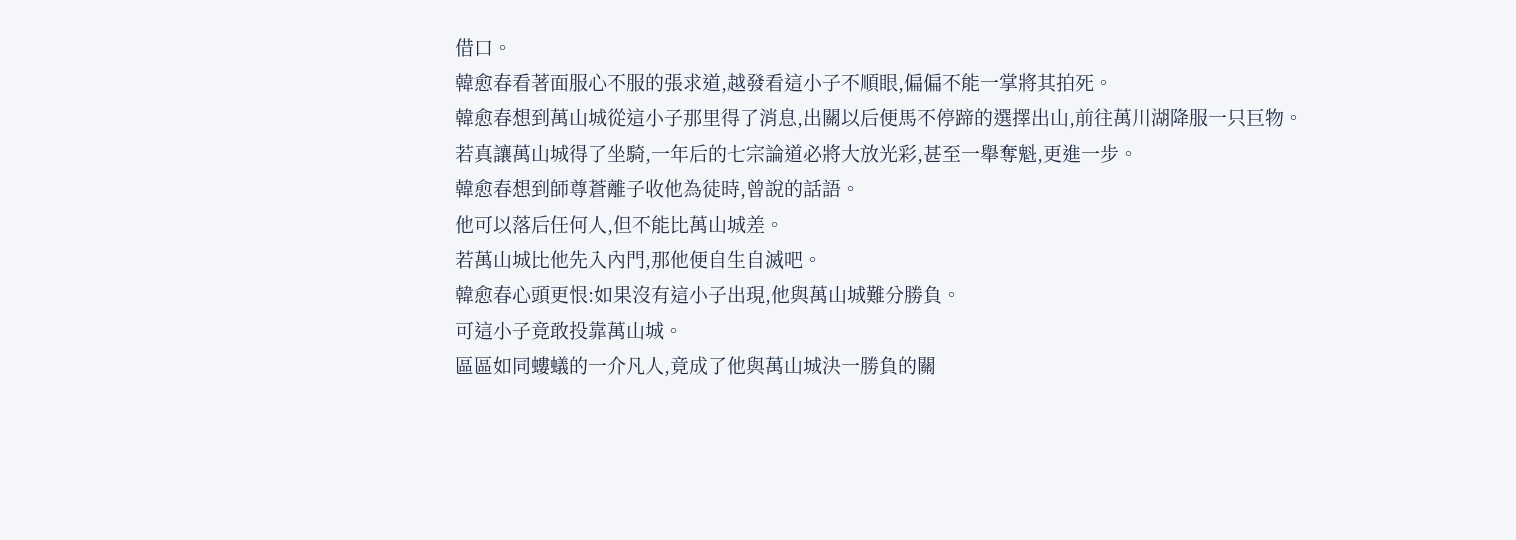借口。
韓愈春看著面服心不服的張求道,越發看這小子不順眼,偏偏不能一掌將其拍死。
韓愈春想到萬山城從這小子那里得了消息,出關以后便馬不停蹄的選擇出山,前往萬川湖降服一只巨物。
若真讓萬山城得了坐騎,一年后的七宗論道必將大放光彩,甚至一舉奪魁,更進一步。
韓愈春想到師尊蒼離子收他為徒時,曾說的話語。
他可以落后任何人,但不能比萬山城差。
若萬山城比他先入內門,那他便自生自滅吧。
韓愈春心頭更恨:如果沒有這小子出現,他與萬山城難分勝負。
可這小子竟敢投靠萬山城。
區區如同螻蟻的一介凡人,竟成了他與萬山城決一勝負的關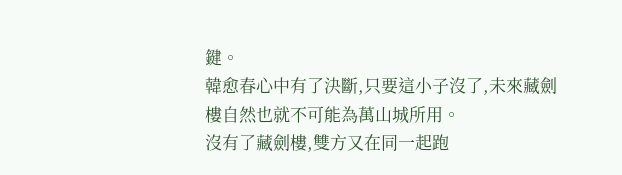鍵。
韓愈春心中有了決斷,只要這小子沒了,未來藏劍樓自然也就不可能為萬山城所用。
沒有了藏劍樓,雙方又在同一起跑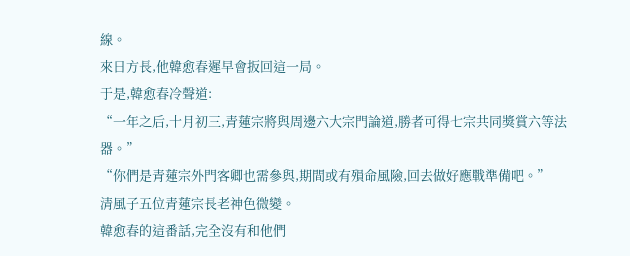線。
來日方長,他韓愈春遲早會扳回這一局。
于是,韓愈春冷聲道:
“一年之后,十月初三,青蓮宗將與周邊六大宗門論道,勝者可得七宗共同獎賞六等法器。”
“你們是青蓮宗外門客卿也需參與,期間或有殞命風險,回去做好應戰準備吧。”
清風子五位青蓮宗長老神色微變。
韓愈春的這番話,完全沒有和他們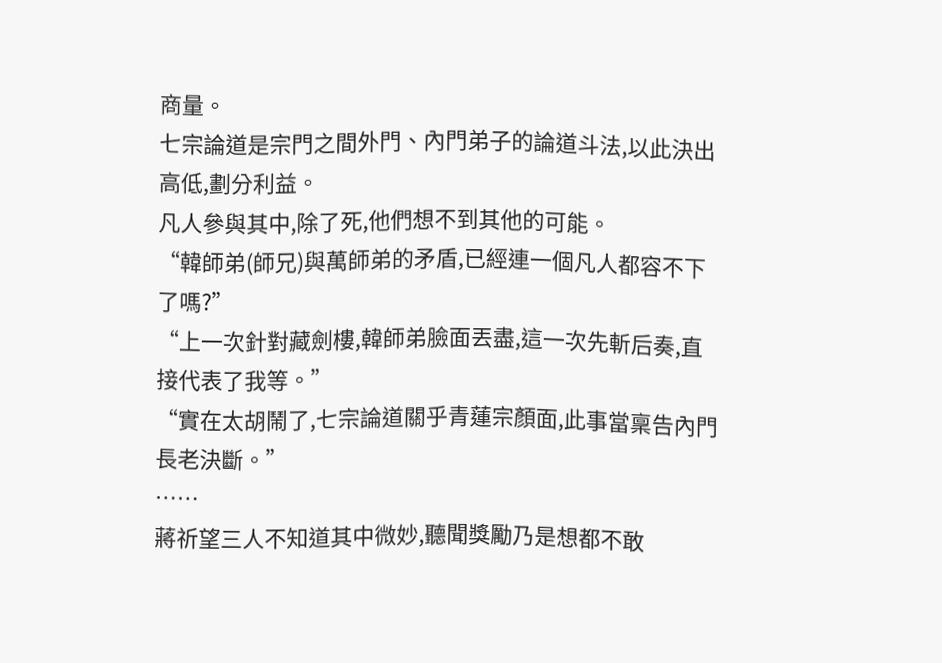商量。
七宗論道是宗門之間外門、內門弟子的論道斗法,以此決出高低,劃分利益。
凡人參與其中,除了死,他們想不到其他的可能。
“韓師弟(師兄)與萬師弟的矛盾,已經連一個凡人都容不下了嗎?”
“上一次針對藏劍樓,韓師弟臉面丟盡,這一次先斬后奏,直接代表了我等。”
“實在太胡鬧了,七宗論道關乎青蓮宗顏面,此事當稟告內門長老決斷。”
……
蔣祈望三人不知道其中微妙,聽聞獎勵乃是想都不敢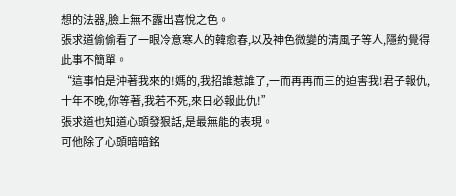想的法器,臉上無不露出喜悅之色。
張求道偷偷看了一眼冷意寒人的韓愈春,以及神色微變的清風子等人,隱約覺得此事不簡單。
“這事怕是沖著我來的!媽的,我招誰惹誰了,一而再再而三的迫害我!君子報仇,十年不晚,你等著,我若不死,來日必報此仇!”
張求道也知道心頭發狠話,是最無能的表現。
可他除了心頭暗暗銘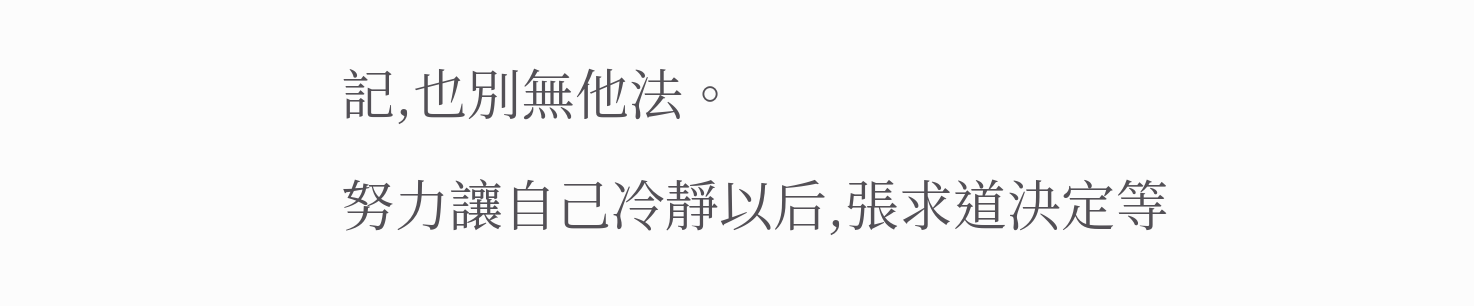記,也別無他法。
努力讓自己冷靜以后,張求道決定等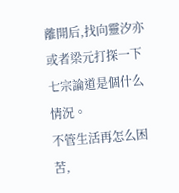離開后,找向靈汐亦或者梁元打探一下七宗論道是個什么情況。
不管生活再怎么困苦,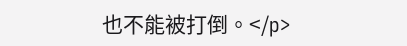也不能被打倒。</p>